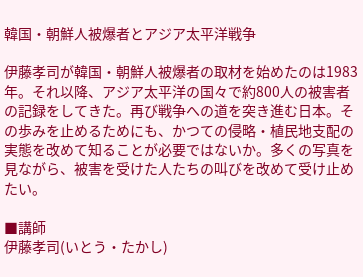韓国・朝鮮人被爆者とアジア太平洋戦争

伊藤孝司が韓国・朝鮮人被爆者の取材を始めたのは1983年。それ以降、アジア太平洋の国々で約800人の被害者の記録をしてきた。再び戦争への道を突き進む日本。その歩みを止めるためにも、かつての侵略・植民地支配の実態を改めて知ることが必要ではないか。多くの写真を見ながら、被害を受けた人たちの叫びを改めて受け止めたい。

■講師
伊藤孝司(いとう・たかし)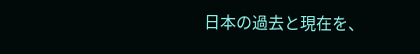日本の過去と現在を、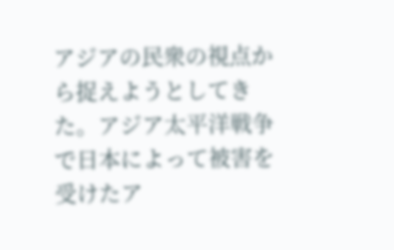アジアの民衆の視点から捉えようとしてきた。アジア太平洋戦争で日本によって被害を受けたア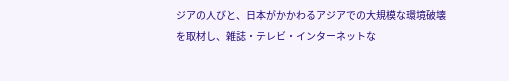ジアの人びと、日本がかかわるアジアでの大規模な環境破壊を取材し、雑誌・テレビ・インターネットな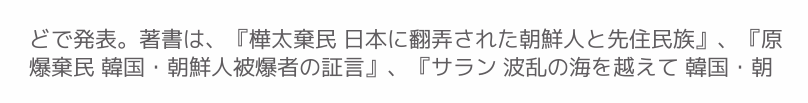どで発表。著書は、『樺太棄民 日本に翻弄された朝鮮人と先住民族』、『原爆棄民 韓国・朝鮮人被爆者の証言』、『サラン 波乱の海を越えて 韓国・朝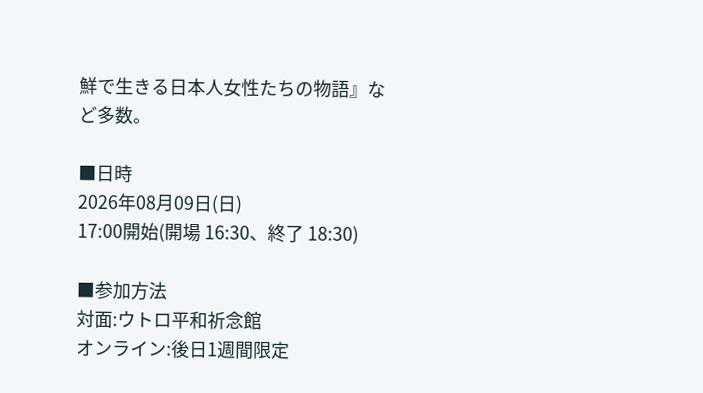鮮で生きる日本人女性たちの物語』など多数。

■日時
2026年08月09日(日)
17:00開始(開場 16:30、終了 18:30)

■参加方法
対面:ウトロ平和祈念館
オンライン:後日1週間限定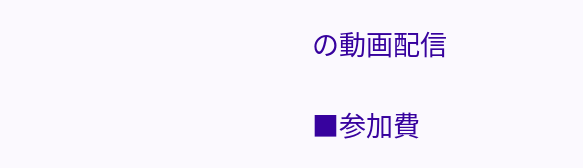の動画配信

■参加費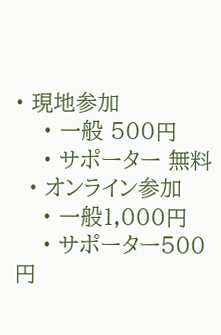• 現地参加
    • 一般 500円
    • サポーター 無料
  • オンライン参加
    • 一般1,000円
    • サポーター500円